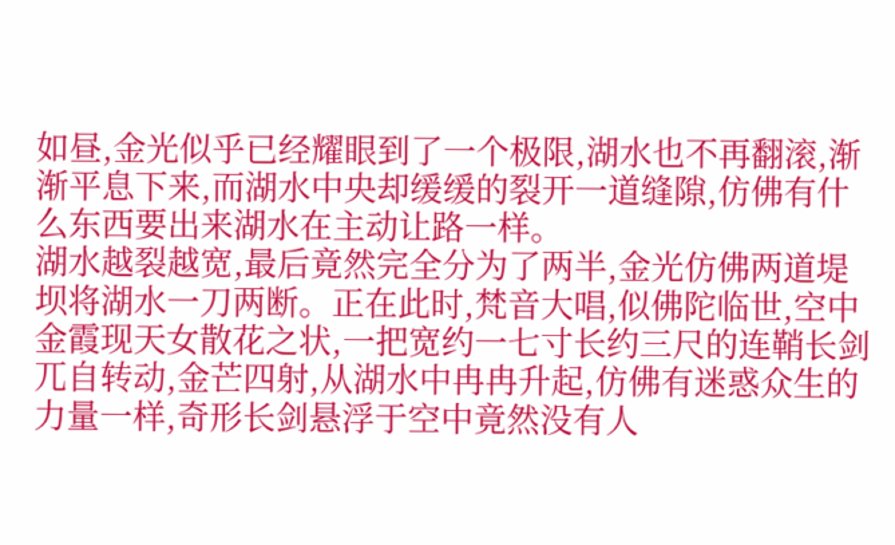如昼,金光似乎已经耀眼到了一个极限,湖水也不再翻滚,渐渐平息下来,而湖水中央却缓缓的裂开一道缝隙,仿佛有什么东西要出来湖水在主动让路一样。
湖水越裂越宽,最后竟然完全分为了两半,金光仿佛两道堤坝将湖水一刀两断。正在此时,梵音大唱,似佛陀临世,空中金霞现天女散花之状,一把宽约一七寸长约三尺的连鞘长剑兀自转动,金芒四射,从湖水中冉冉升起,仿佛有迷惑众生的力量一样,奇形长剑悬浮于空中竟然没有人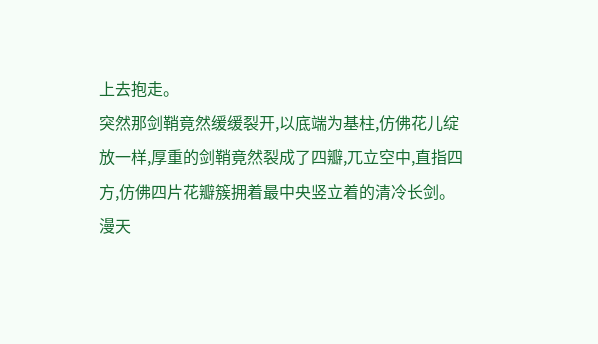上去抱走。
突然那剑鞘竟然缓缓裂开,以底端为基柱,仿佛花儿绽放一样,厚重的剑鞘竟然裂成了四瓣,兀立空中,直指四方,仿佛四片花瓣簇拥着最中央竖立着的清冷长剑。
漫天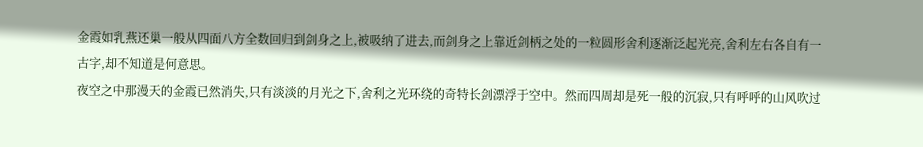金霞如乳燕还巢一般从四面八方全数回归到剑身之上,被吸纳了进去,而剑身之上靠近剑柄之处的一粒圆形舍利逐渐泛起光亮,舍利左右各自有一古字,却不知道是何意思。
夜空之中那漫天的金霞已然消失,只有淡淡的月光之下,舍利之光环绕的奇特长剑漂浮于空中。然而四周却是死一般的沉寂,只有呼呼的山风吹过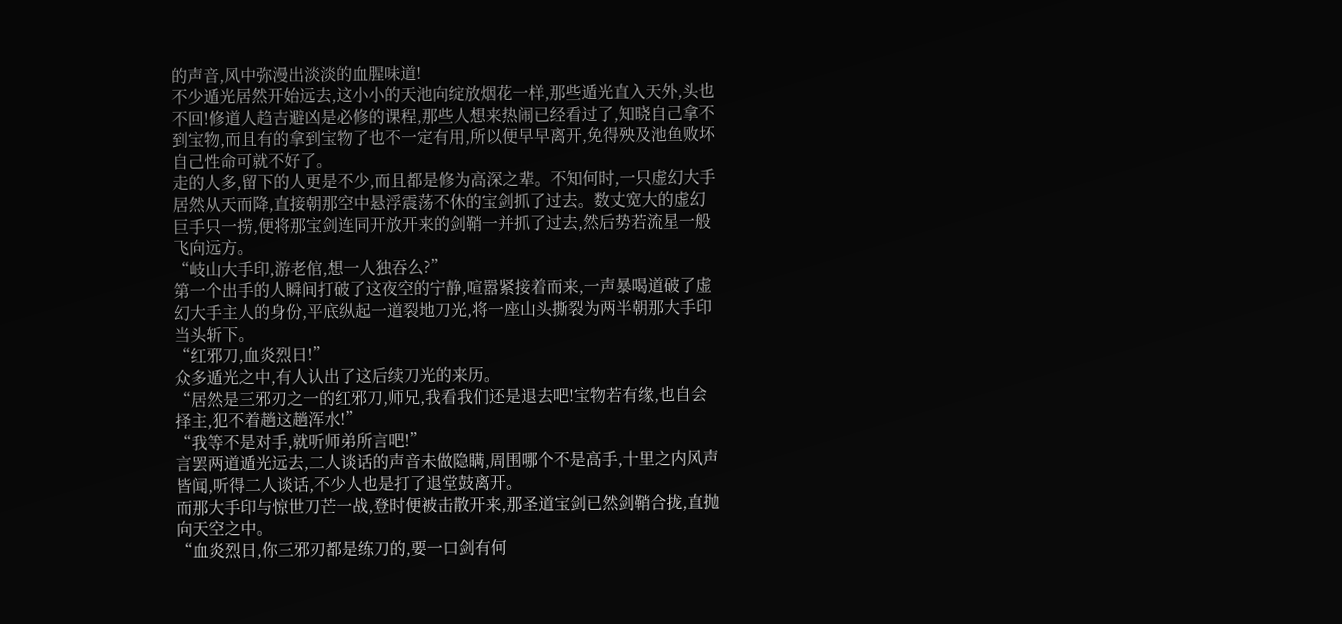的声音,风中弥漫出淡淡的血腥味道!
不少遁光居然开始远去,这小小的天池向绽放烟花一样,那些遁光直入天外,头也不回!修道人趋吉避凶是必修的课程,那些人想来热闹已经看过了,知晓自己拿不到宝物,而且有的拿到宝物了也不一定有用,所以便早早离开,免得殃及池鱼败坏自己性命可就不好了。
走的人多,留下的人更是不少,而且都是修为高深之辈。不知何时,一只虚幻大手居然从天而降,直接朝那空中悬浮震荡不休的宝剑抓了过去。数丈宽大的虚幻巨手只一捞,便将那宝剑连同开放开来的剑鞘一并抓了过去,然后势若流星一般飞向远方。
“岐山大手印,游老倌,想一人独吞么?”
第一个出手的人瞬间打破了这夜空的宁静,喧嚣紧接着而来,一声暴喝道破了虚幻大手主人的身份,平底纵起一道裂地刀光,将一座山头撕裂为两半朝那大手印当头斩下。
“红邪刀,血炎烈日!”
众多遁光之中,有人认出了这后续刀光的来历。
“居然是三邪刃之一的红邪刀,师兄,我看我们还是退去吧!宝物若有缘,也自会择主,犯不着趟这趟浑水!”
“我等不是对手,就听师弟所言吧!”
言罢两道遁光远去,二人谈话的声音未做隐瞒,周围哪个不是高手,十里之内风声皆闻,听得二人谈话,不少人也是打了退堂鼓离开。
而那大手印与惊世刀芒一战,登时便被击散开来,那圣道宝剑已然剑鞘合拢,直抛向天空之中。
“血炎烈日,你三邪刃都是练刀的,要一口剑有何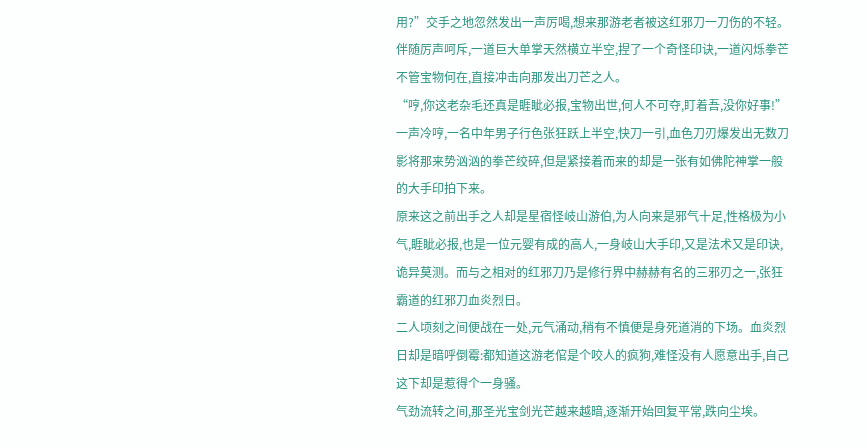用?”交手之地忽然发出一声厉喝,想来那游老者被这红邪刀一刀伤的不轻。
伴随厉声呵斥,一道巨大单掌天然横立半空,捏了一个奇怪印诀,一道闪烁拳芒不管宝物何在,直接冲击向那发出刀芒之人。
“哼,你这老杂毛还真是睚眦必报,宝物出世,何人不可夺,盯着吾,没你好事!”一声冷哼,一名中年男子行色张狂跃上半空,快刀一引,血色刀刃爆发出无数刀影将那来势汹汹的拳芒绞碎,但是紧接着而来的却是一张有如佛陀神掌一般的大手印拍下来。
原来这之前出手之人却是星宿怪岐山游伯,为人向来是邪气十足,性格极为小气,睚眦必报,也是一位元婴有成的高人,一身岐山大手印,又是法术又是印诀,诡异莫测。而与之相对的红邪刀乃是修行界中赫赫有名的三邪刃之一,张狂霸道的红邪刀血炎烈日。
二人顷刻之间便战在一处,元气涌动,稍有不慎便是身死道消的下场。血炎烈日却是暗呼倒霉:都知道这游老倌是个咬人的疯狗,难怪没有人愿意出手,自己这下却是惹得个一身骚。
气劲流转之间,那圣光宝剑光芒越来越暗,逐渐开始回复平常,跌向尘埃。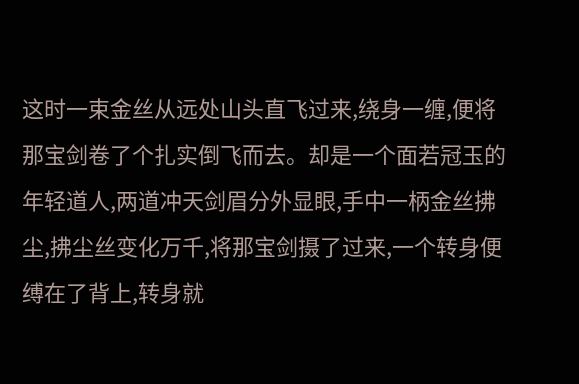这时一束金丝从远处山头直飞过来,绕身一缠,便将那宝剑卷了个扎实倒飞而去。却是一个面若冠玉的年轻道人,两道冲天剑眉分外显眼,手中一柄金丝拂尘,拂尘丝变化万千,将那宝剑摄了过来,一个转身便缚在了背上,转身就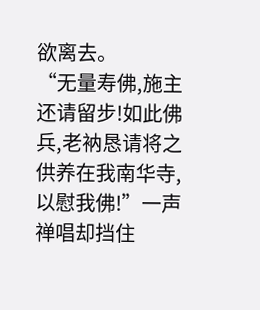欲离去。
“无量寿佛,施主还请留步!如此佛兵,老衲恳请将之供养在我南华寺,以慰我佛!”一声禅唱却挡住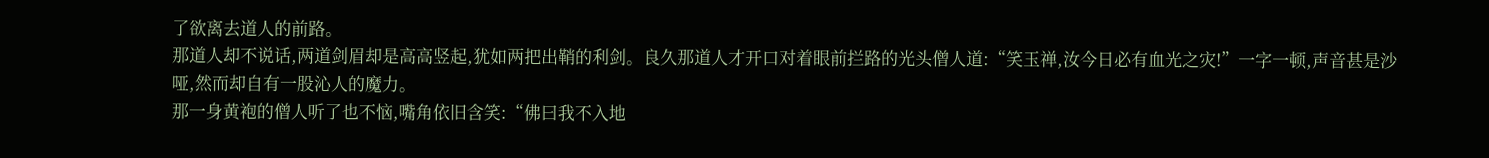了欲离去道人的前路。
那道人却不说话,两道剑眉却是高高竖起,犹如两把出鞘的利剑。良久那道人才开口对着眼前拦路的光头僧人道:“笑玉禅,汝今日必有血光之灾!”一字一顿,声音甚是沙哑,然而却自有一股沁人的魔力。
那一身黄袍的僧人听了也不恼,嘴角依旧含笑:“佛曰我不入地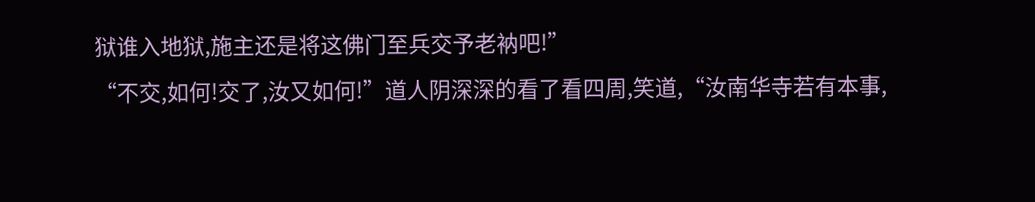狱谁入地狱,施主还是将这佛门至兵交予老衲吧!”
“不交,如何!交了,汝又如何!”道人阴深深的看了看四周,笑道,“汝南华寺若有本事,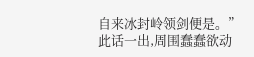自来冰封岭领剑便是。”此话一出,周围蠢蠢欲动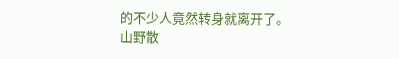的不少人竟然转身就离开了。
山野散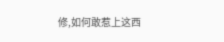修,如何敢惹上这西